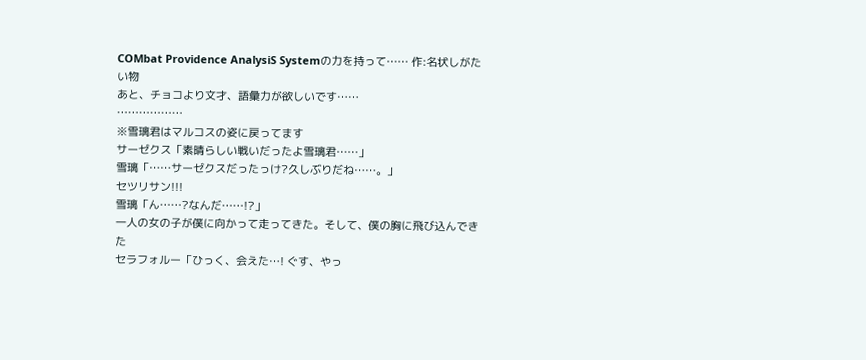COMbat Providence AnalysiS Systemの力を持って…… 作:名状しがたい物
あと、チョコより文才、語彙力が欲しいです……
………………
※雪璃君はマルコスの姿に戻ってます
サーゼクス「素晴らしい戦いだったよ雪璃君……」
雪璃「……サーゼクスだったっけ?久しぶりだね……。」
セツリサン!!!
雪璃「ん……?なんだ……!?」
一人の女の子が僕に向かって走ってきた。そして、僕の胸に飛び込んできた
セラフォルー「ひっく、会えた…! ぐす、やっ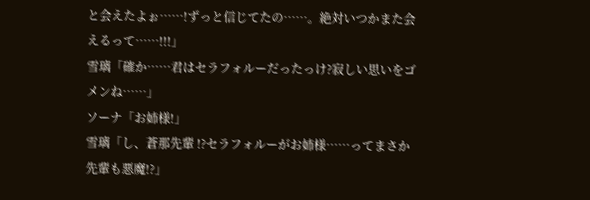と会えたよぉ……!ずっと信じてたの……。絶対いつかまた会えるって……!!!」
雪璃「確か……君はセラフォルーだったっけ?寂しい思いをゴメンね……」
ソーナ「お姉様!」
雪璃「し、蒼那先輩 !?セラフォルーがお姉様……ってまさか先輩も悪魔!?」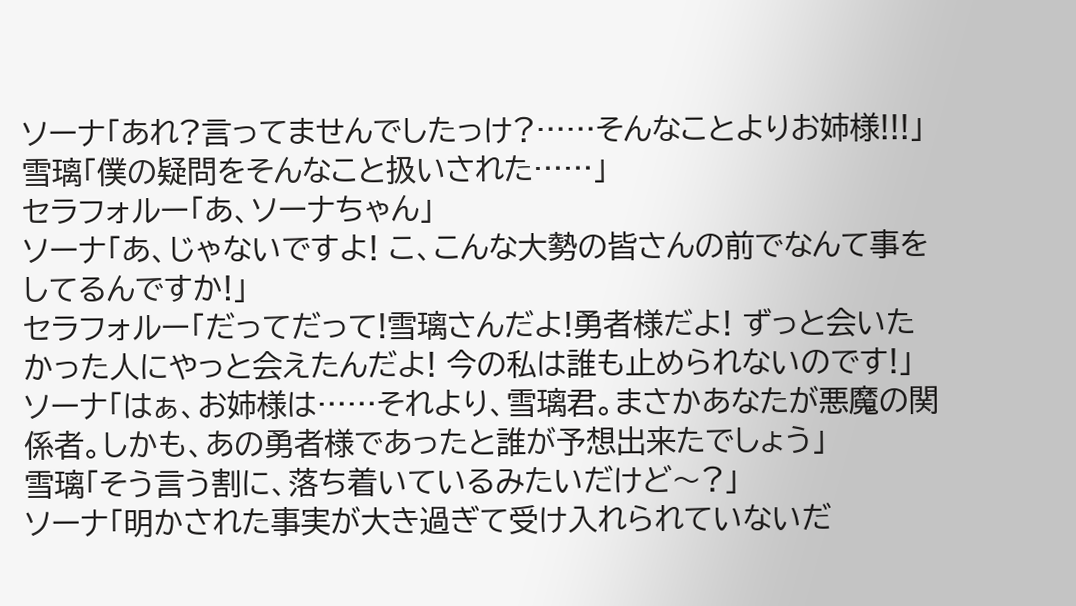ソーナ「あれ?言ってませんでしたっけ?……そんなことよりお姉様!!!」
雪璃「僕の疑問をそんなこと扱いされた……」
セラフォルー「あ、ソーナちゃん」
ソーナ「あ、じゃないですよ! こ、こんな大勢の皆さんの前でなんて事をしてるんですか!」
セラフォルー「だってだって!雪璃さんだよ!勇者様だよ! ずっと会いたかった人にやっと会えたんだよ! 今の私は誰も止められないのです!」
ソーナ「はぁ、お姉様は……それより、雪璃君。まさかあなたが悪魔の関係者。しかも、あの勇者様であったと誰が予想出来たでしょう」
雪璃「そう言う割に、落ち着いているみたいだけど〜?」
ソーナ「明かされた事実が大き過ぎて受け入れられていないだ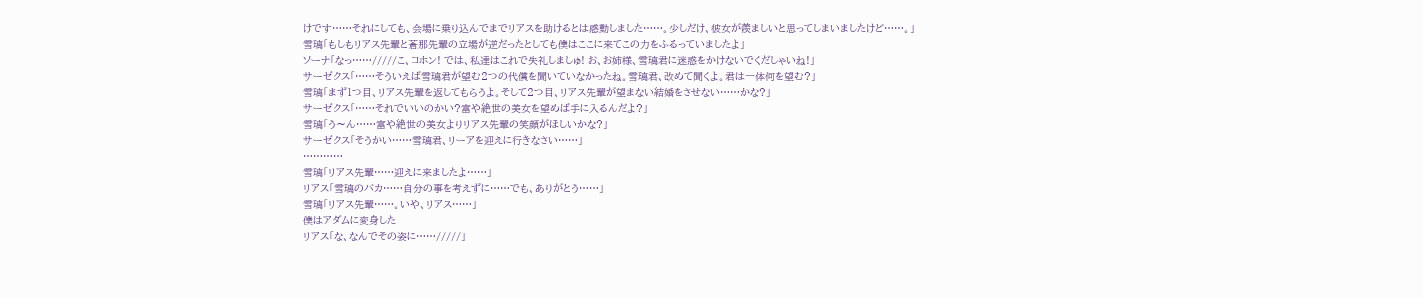けです……それにしても、会場に乗り込んでまでリアスを助けるとは感動しました……。少しだけ、彼女が羨ましいと思ってしまいましたけど……。」
雪璃「もしもリアス先輩と蒼那先輩の立場が逆だったとしても僕はここに来てこの力をふるっていましたよ」
ソーナ「なっ……/////こ、コホン! では、私達はこれで失礼しましゅ! お、お姉様、雪璃君に迷惑をかけないでくだしゃいね!」
サーゼクス「……そういえば雪璃君が望む2つの代償を聞いていなかったね。雪璃君、改めて聞くよ。君は一体何を望む?」
雪璃「まず1つ目、リアス先輩を返してもらうよ。そして2つ目、リアス先輩が望まない結婚をさせない……かな?」
サーゼクス「……それでいいのかい?富や絶世の美女を望めば手に入るんだよ?」
雪璃「う〜ん……富や絶世の美女よりリアス先輩の笑顔がほしいかな?」
サーゼクス「そうかい……雪璃君、リーアを迎えに行きなさい……」
…………
雪璃「リアス先輩……迎えに来ましたよ……」
リアス「雪璃のバカ……自分の事を考えずに……でも、ありがとう……」
雪璃「リアス先輩……。いや、リアス……」
僕はアダムに変身した
リアス「な、なんでその姿に……/////」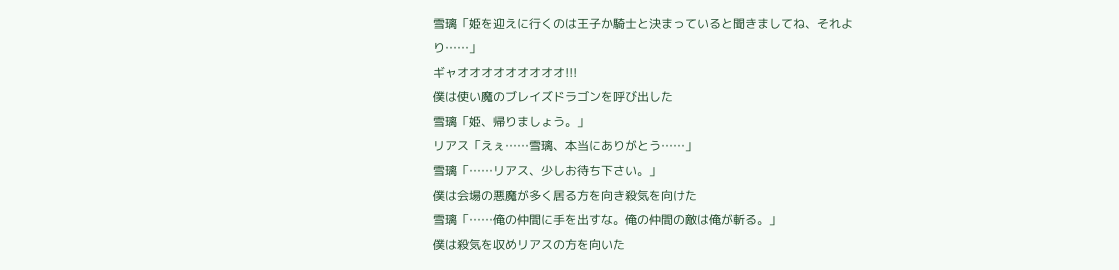雪璃「姫を迎えに行くのは王子か騎士と決まっていると聞きましてね、それより……」
ギャオオオオオオオオオ!!!
僕は使い魔のブレイズドラゴンを呼び出した
雪璃「姫、帰りましょう。」
リアス「えぇ……雪璃、本当にありがとう……」
雪璃「……リアス、少しお待ち下さい。」
僕は会場の悪魔が多く居る方を向き殺気を向けた
雪璃「……俺の仲間に手を出すな。俺の仲間の敵は俺が斬る。」
僕は殺気を収めリアスの方を向いた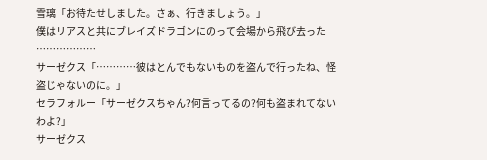雪璃「お待たせしました。さぁ、行きましょう。」
僕はリアスと共にブレイズドラゴンにのって会場から飛び去った
………………
サーゼクス「…………彼はとんでもないものを盗んで行ったね、怪盗じゃないのに。」
セラフォルー「サーゼクスちゃん?何言ってるの?何も盗まれてないわよ?」
サーゼクス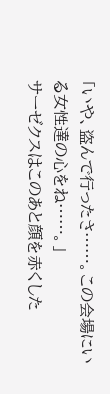「いや、盗んで行ったさ……。この会場にいる女性達の心をね……。」
サーゼクスはこのあと顔を赤くした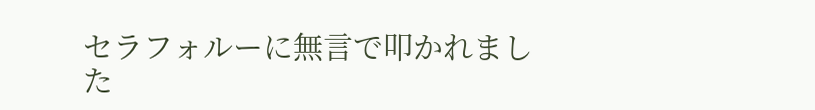セラフォルーに無言で叩かれました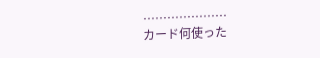…………………
カード何使った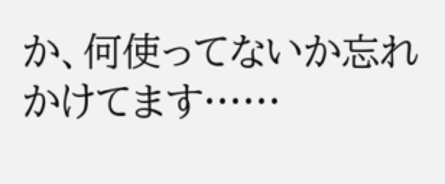か、何使ってないか忘れかけてます……